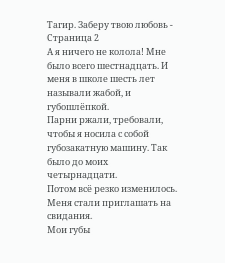Тагир. Заберу твою любовь - Страница 2
А я ничего не колола! Мне было всего шестнадцать. И меня в школе шесть лет называли жабой, и губошлёпкой.
Парни ржали, требовали, чтобы я носила с собой губозакатную машину. Так было до моих четырнадцати.
Потом всё резко изменилось. Меня стали приглашать на свидания.
Мои губы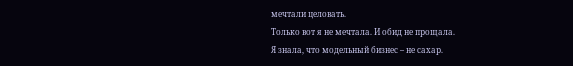мечтали целовать.
Только вот я не мечтала. И обид не прощала.
Я знала, что модельный бизнес – не сахар.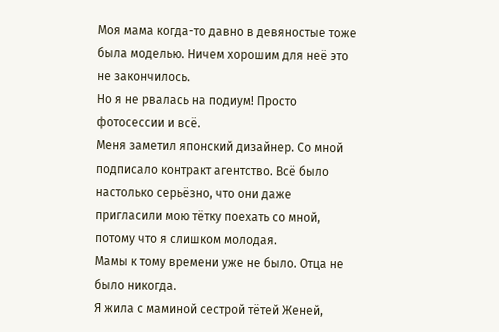Моя мама когда-то давно в девяностые тоже была моделью. Ничем хорошим для неё это не закончилось.
Но я не рвалась на подиум! Просто фотосессии и всё.
Меня заметил японский дизайнер. Со мной подписало контракт агентство. Всё было настолько серьёзно, что они даже пригласили мою тётку поехать со мной, потому что я слишком молодая.
Мамы к тому времени уже не было. Отца не было никогда.
Я жила с маминой сестрой тётей Женей,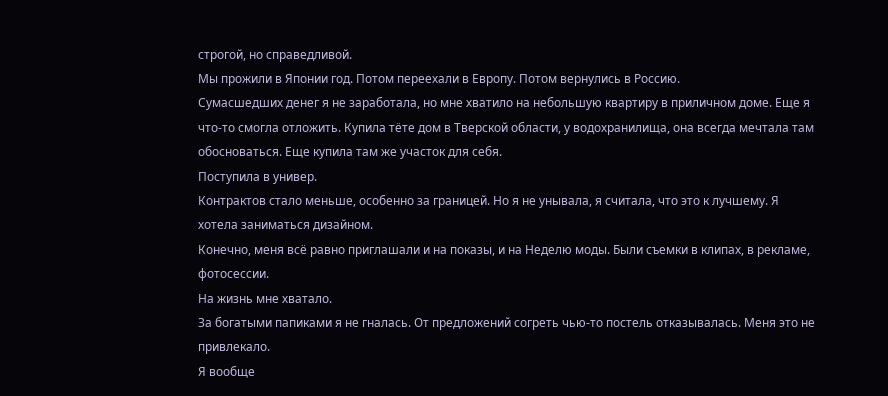строгой, но справедливой.
Мы прожили в Японии год. Потом переехали в Европу. Потом вернулись в Россию.
Сумасшедших денег я не заработала, но мне хватило на небольшую квартиру в приличном доме. Еще я что-то смогла отложить. Купила тёте дом в Тверской области, у водохранилища, она всегда мечтала там обосноваться. Еще купила там же участок для себя.
Поступила в универ.
Контрактов стало меньше, особенно за границей. Но я не унывала, я считала, что это к лучшему. Я хотела заниматься дизайном.
Конечно, меня всё равно приглашали и на показы, и на Неделю моды. Были съемки в клипах, в рекламе, фотосессии.
На жизнь мне хватало.
За богатыми папиками я не гналась. От предложений согреть чью-то постель отказывалась. Меня это не привлекало.
Я вообще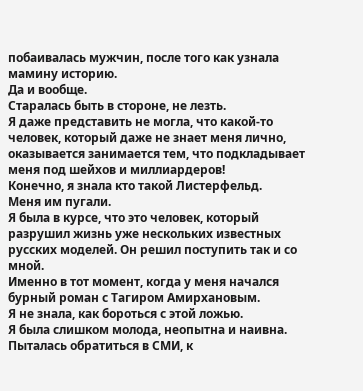побаивалась мужчин, после того как узнала мамину историю.
Да и вообще.
Старалась быть в стороне, не лезть.
Я даже представить не могла, что какой-то человек, который даже не знает меня лично, оказывается занимается тем, что подкладывает меня под шейхов и миллиардеров!
Конечно, я знала кто такой Листерфельд.
Меня им пугали.
Я была в курсе, что это человек, который разрушил жизнь уже нескольких известных русских моделей. Он решил поступить так и со мной.
Именно в тот момент, когда у меня начался бурный роман с Тагиром Амирхановым.
Я не знала, как бороться с этой ложью.
Я была слишком молода, неопытна и наивна.
Пыталась обратиться в СМИ, к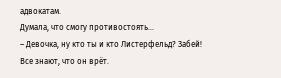адвокатам.
Думала, что смогу противостоять…
– Девочка, ну кто ты и кто Листерфельд? Забей! Все знают, что он врёт.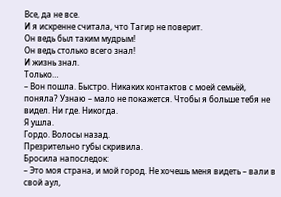Все, да не все.
И я искренне считала, что Тагир не поверит.
Он ведь был таким мудрым!
Он ведь столько всего знал!
И жизнь знал.
Только…
– Вон пошла. Быстро. Никаких контактов с моей семьёй, поняла? Узнаю – мало не покажется. Чтобы я больше тебя не видел. Ни где. Никогда.
Я ушла.
Гордо. Волосы назад.
Презрительно губы скривила.
Бросила напоследок:
– Это моя страна, и мой город. Не хочешь меня видеть – вали в свой аул,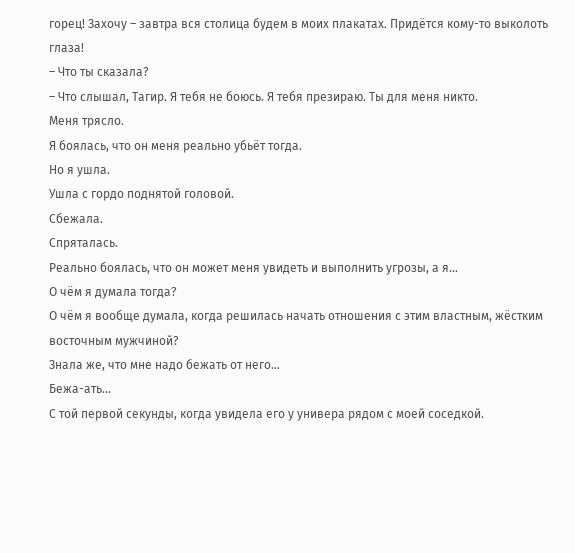горец! Захочу – завтра вся столица будем в моих плакатах. Придётся кому-то выколоть глаза!
– Что ты сказала?
– Что слышал, Тагир. Я тебя не боюсь. Я тебя презираю. Ты для меня никто.
Меня трясло.
Я боялась, что он меня реально убьёт тогда.
Но я ушла.
Ушла с гордо поднятой головой.
Сбежала.
Спряталась.
Реально боялась, что он может меня увидеть и выполнить угрозы, а я…
О чём я думала тогда?
О чём я вообще думала, когда решилась начать отношения с этим властным, жёстким восточным мужчиной?
Знала же, что мне надо бежать от него…
Бежа-ать…
С той первой секунды, когда увидела его у универа рядом с моей соседкой.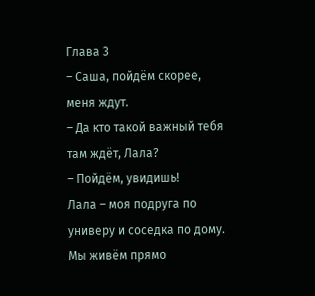Глава 3
– Саша, пойдём скорее, меня ждут.
– Да кто такой важный тебя там ждёт, Лала?
– Пойдём, увидишь!
Лала – моя подруга по универу и соседка по дому. Мы живём прямо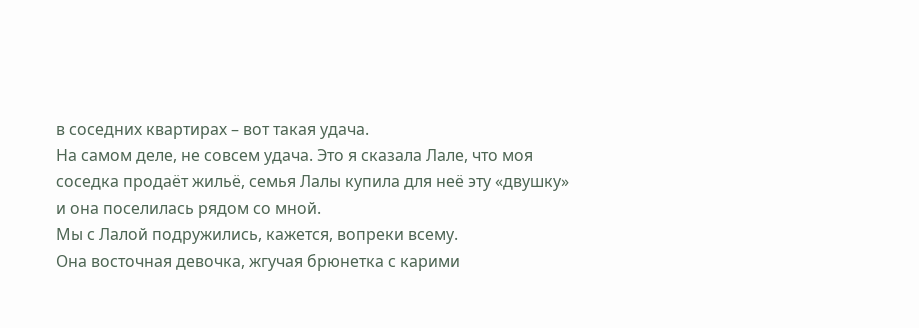в соседних квартирах – вот такая удача.
На самом деле, не совсем удача. Это я сказала Лале, что моя соседка продаёт жильё, семья Лалы купила для неё эту «двушку» и она поселилась рядом со мной.
Мы с Лалой подружились, кажется, вопреки всему.
Она восточная девочка, жгучая брюнетка с карими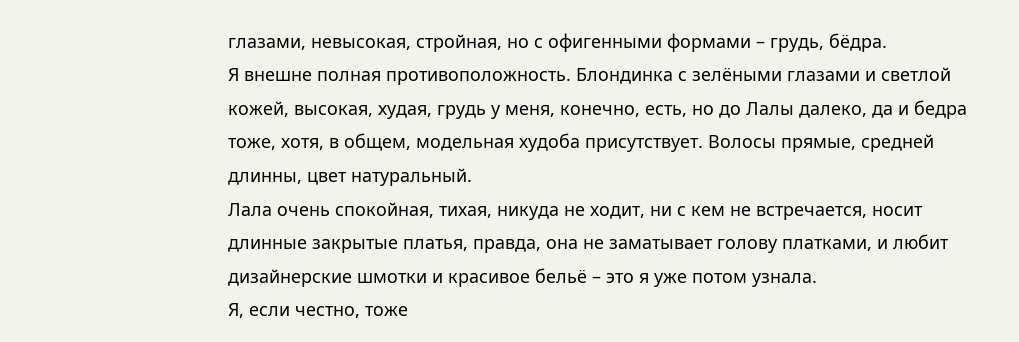глазами, невысокая, стройная, но с офигенными формами – грудь, бёдра.
Я внешне полная противоположность. Блондинка с зелёными глазами и светлой кожей, высокая, худая, грудь у меня, конечно, есть, но до Лалы далеко, да и бедра тоже, хотя, в общем, модельная худоба присутствует. Волосы прямые, средней длинны, цвет натуральный.
Лала очень спокойная, тихая, никуда не ходит, ни с кем не встречается, носит длинные закрытые платья, правда, она не заматывает голову платками, и любит дизайнерские шмотки и красивое бельё – это я уже потом узнала.
Я, если честно, тоже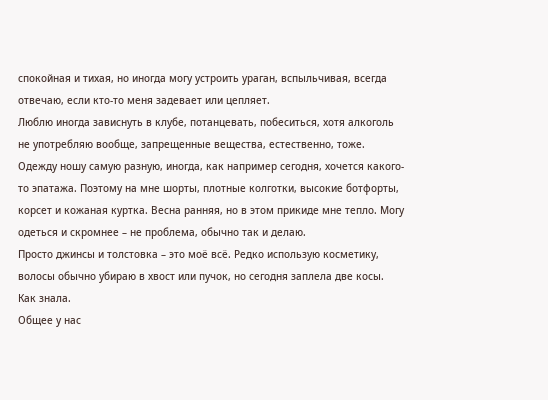спокойная и тихая, но иногда могу устроить ураган, вспыльчивая, всегда отвечаю, если кто-то меня задевает или цепляет.
Люблю иногда зависнуть в клубе, потанцевать, побеситься, хотя алкоголь не употребляю вообще, запрещенные вещества, естественно, тоже.
Одежду ношу самую разную, иногда, как например сегодня, хочется какого-то эпатажа. Поэтому на мне шорты, плотные колготки, высокие ботфорты, корсет и кожаная куртка. Весна ранняя, но в этом прикиде мне тепло. Могу одеться и скромнее – не проблема, обычно так и делаю.
Просто джинсы и толстовка – это моё всё. Редко использую косметику, волосы обычно убираю в хвост или пучок, но сегодня заплела две косы. Как знала.
Общее у нас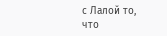с Лалой то, что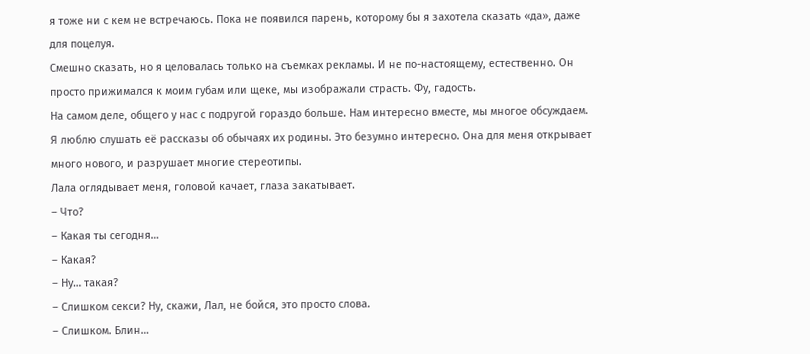я тоже ни с кем не встречаюсь. Пока не появился парень, которому бы я захотела сказать «да», даже для поцелуя.
Смешно сказать, но я целовалась только на съемках рекламы. И не по-настоящему, естественно. Он просто прижимался к моим губам или щеке, мы изображали страсть. Фу, гадость.
На самом деле, общего у нас с подругой гораздо больше. Нам интересно вместе, мы многое обсуждаем.
Я люблю слушать её рассказы об обычаях их родины. Это безумно интересно. Она для меня открывает много нового, и разрушает многие стереотипы.
Лала оглядывает меня, головой качает, глаза закатывает.
– Что?
– Какая ты сегодня…
– Какая?
– Ну… такая?
– Слишком секси? Ну, скажи, Лал, не бойся, это просто слова.
– Слишком. Блин…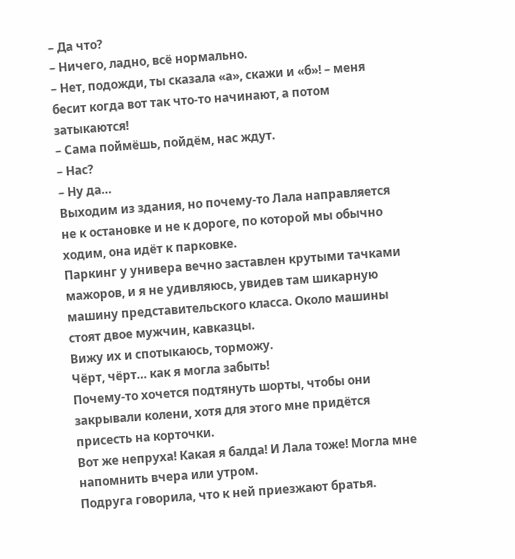– Да что?
– Ничего, ладно, всё нормально.
– Нет, подожди, ты сказала «а», скажи и «б»! – меня бесит когда вот так что-то начинают, а потом затыкаются!
– Сама поймёшь, пойдём, нас ждут.
– Нас?
– Ну да…
Выходим из здания, но почему-то Лала направляется не к остановке и не к дороге, по которой мы обычно ходим, она идёт к парковке.
Паркинг у универа вечно заставлен крутыми тачками мажоров, и я не удивляюсь, увидев там шикарную машину представительского класса. Около машины стоят двое мужчин, кавказцы.
Вижу их и спотыкаюсь, торможу.
Чёрт, чёрт… как я могла забыть!
Почему-то хочется подтянуть шорты, чтобы они закрывали колени, хотя для этого мне придётся присесть на корточки.
Вот же непруха! Какая я балда! И Лала тоже! Могла мне напомнить вчера или утром.
Подруга говорила, что к ней приезжают братья.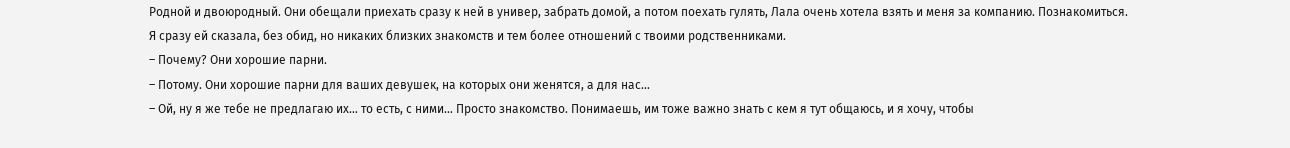Родной и двоюродный. Они обещали приехать сразу к ней в универ, забрать домой, а потом поехать гулять, Лала очень хотела взять и меня за компанию. Познакомиться.
Я сразу ей сказала, без обид, но никаких близких знакомств и тем более отношений с твоими родственниками.
– Почему? Они хорошие парни.
– Потому. Они хорошие парни для ваших девушек, на которых они женятся, а для нас…
– Ой, ну я же тебе не предлагаю их… то есть, с ними… Просто знакомство. Понимаешь, им тоже важно знать с кем я тут общаюсь, и я хочу, чтобы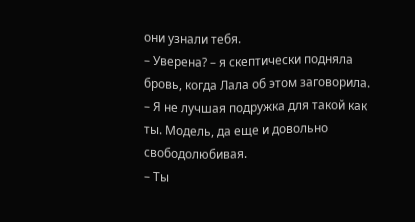они узнали тебя.
– Уверена? – я скептически подняла бровь, когда Лала об этом заговорила. – Я не лучшая подружка для такой как ты. Модель, да еще и довольно свободолюбивая.
– Ты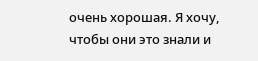очень хорошая. Я хочу, чтобы они это знали и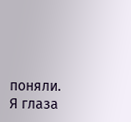поняли.
Я глаза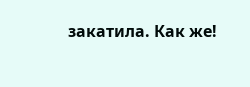закатила. Как же!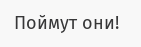Поймут они!